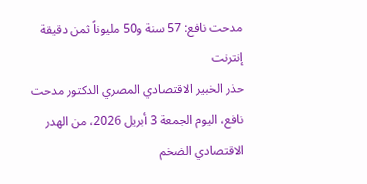مدحت نافع: 57 سنة و50 مليوناً ثمن دقيقة إنترنت
حذر الخبير الاقتصادي المصري الدكتور مدحت نافع، اليوم الجمعة 3 أبريل 2026، من الهدر الاقتصادي الضخم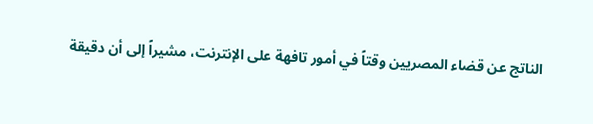الناتج عن قضاء المصريين وقتاً في أمور تافهة على الإنترنت، مشيراً إلى أن دقيقة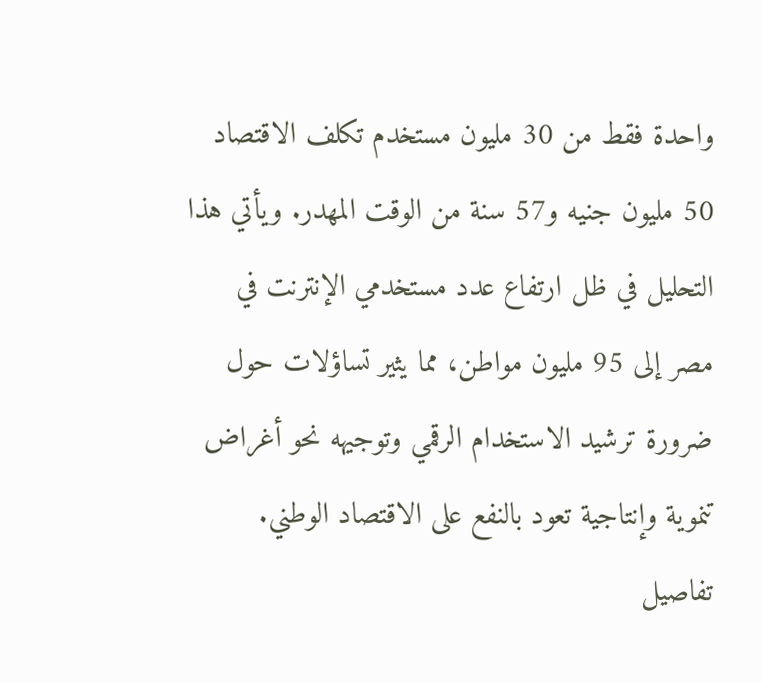واحدة فقط من 30 مليون مستخدم تكلف الاقتصاد 50 مليون جنيه و57 سنة من الوقت المهدر. ويأتي هذا التحليل في ظل ارتفاع عدد مستخدمي الإنترنت في مصر إلى 95 مليون مواطن، مما يثير تساؤلات حول ضرورة ترشيد الاستخدام الرقمي وتوجيهه نحو أغراض تنموية وإنتاجية تعود بالنفع على الاقتصاد الوطني.
تفاصيل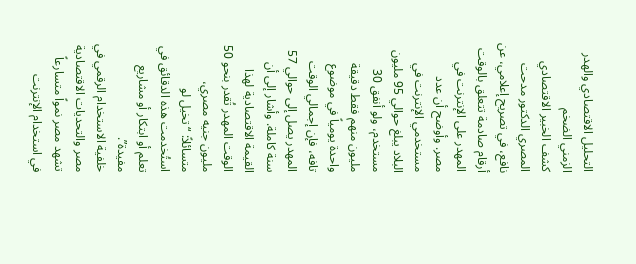التحليل الاقتصادي والهدر الزمني الضخم
كشف الخبير الاقتصادي المصري الدكتور مدحت نافع، في تصريح إعلامي، عن أرقام صادمة تتعلق بالوقت المهدر على الإنترنت في مصر. وأوضح أن عدد مستخدمي الإنترنت في البلاد يبلغ حوالي 95 مليون مستخدم، ولو أنفق 30 مليون منهم فقط دقيقة واحدة يومياً في موضوع تافه، فإن إجمالي الوقت المهدر يصل إلى حوالي 57 سنة كاملة. وأشار إلى أن القيمة الاقتصادية لهذا الوقت المهدر تُقدر بنحو 50 مليون جنيه مصري، متسائلاً: “تخيل لو استُخدمت هذه الدقائق في تعلم أو ابتكار أو مشاريع مفيدة”.
خلفية الاستخدام الرقمي في مصر والتحديات الاقتصادية
تشهد مصر نمواً متسارعاً في استخدام الإنترنت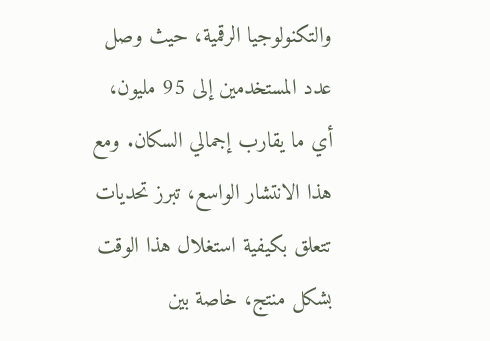والتكنولوجيا الرقمية، حيث وصل عدد المستخدمين إلى 95 مليون، أي ما يقارب إجمالي السكان. ومع هذا الانتشار الواسع، تبرز تحديات تتعلق بكيفية استغلال هذا الوقت بشكل منتج، خاصة بين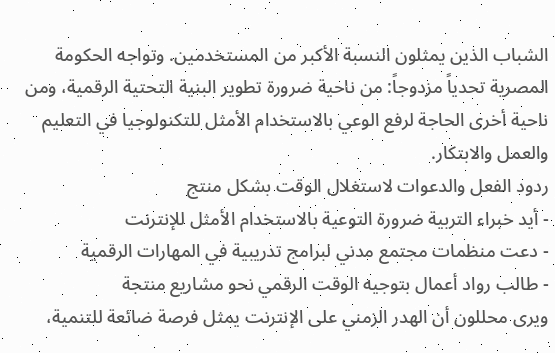الشباب الذين يمثلون النسبة الأكبر من المستخدمين. وتواجه الحكومة المصرية تحدياً مزدوجاً: من ناحية ضرورة تطوير البنية التحتية الرقمية، ومن ناحية أخرى الحاجة لرفع الوعي بالاستخدام الأمثل للتكنولوجيا في التعليم والعمل والابتكار.
ردود الفعل والدعوات لاستغلال الوقت بشكل منتج
- أيد خبراء التربية ضرورة التوعية بالاستخدام الأمثل للإنترنت
- دعت منظمات مجتمع مدني لبرامج تدريبية في المهارات الرقمية
- طالب رواد أعمال بتوجيه الوقت الرقمي نحو مشاريع منتجة
ويرى محللون أن الهدر الزمني على الإنترنت يمثل فرصة ضائعة للتنمية،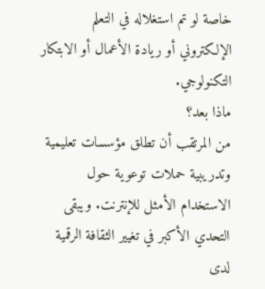خاصة لو تم استغلاله في التعلم الإلكتروني أو ريادة الأعمال أو الابتكار التكنولوجي.
ماذا بعد؟
من المرتقب أن تطلق مؤسسات تعليمية وتدريبية حملات توعوية حول الاستخدام الأمثل للإنترنت. ويبقى التحدي الأكبر في تغيير الثقافة الرقمية لدى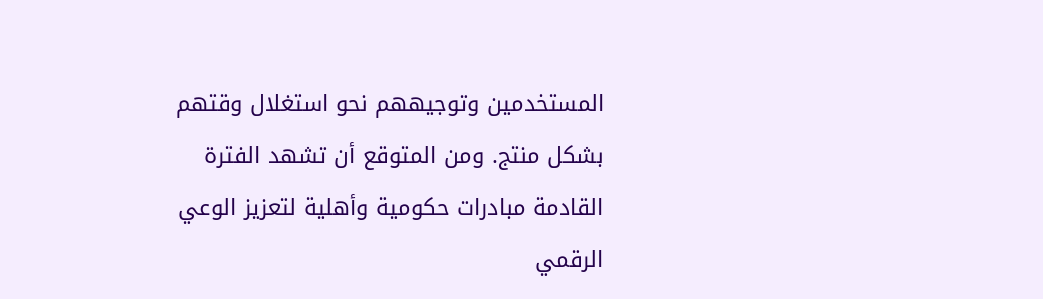المستخدمين وتوجيههم نحو استغلال وقتهم بشكل منتج. ومن المتوقع أن تشهد الفترة القادمة مبادرات حكومية وأهلية لتعزيز الوعي الرقمي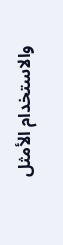والاستخدام الأمثل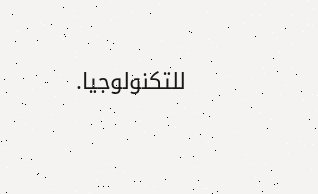للتكنولوجيا.